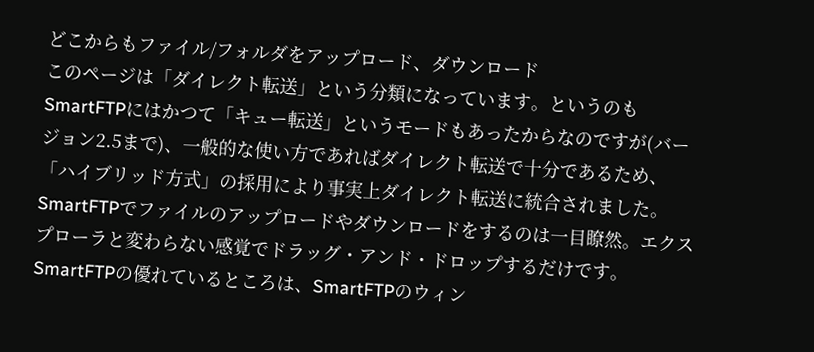どこからもファイル/フォルダをアップロード、ダウンロード
このページは「ダイレクト転送」という分類になっています。というのもSmartFTPにはかつて「キュー転送」というモードもあったからなのですが(バージョン2.5まで)、一般的な使い方であればダイレクト転送で十分であるため、「ハイブリッド方式」の採用により事実上ダイレクト転送に統合されました。
SmartFTPでファイルのアップロードやダウンロードをするのは一目瞭然。エクスプローラと変わらない感覚でドラッグ・アンド・ドロップするだけです。SmartFTPの優れているところは、SmartFTPのウィン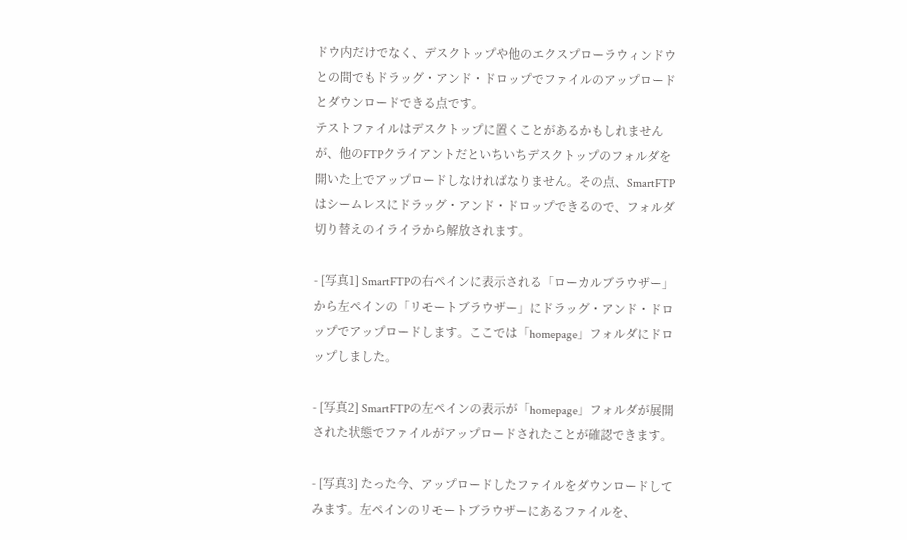ドウ内だけでなく、デスクトップや他のエクスプローラウィンドウとの間でもドラッグ・アンド・ドロップでファイルのアップロードとダウンロードできる点です。
テストファイルはデスクトップに置くことがあるかもしれませんが、他のFTPクライアントだといちいちデスクトップのフォルダを開いた上でアップロードしなければなりません。その点、SmartFTPはシームレスにドラッグ・アンド・ドロップできるので、フォルダ切り替えのイライラから解放されます。

- [写真1] SmartFTPの右ペインに表示される「ローカルブラウザー」から左ペインの「リモートブラウザー」にドラッグ・アンド・ドロップでアップロードします。ここでは「homepage」フォルダにドロップしました。

- [写真2] SmartFTPの左ペインの表示が「homepage」フォルダが展開された状態でファイルがアップロードされたことが確認できます。

- [写真3] たった今、アップロードしたファイルをダウンロードしてみます。左ペインのリモートブラウザーにあるファイルを、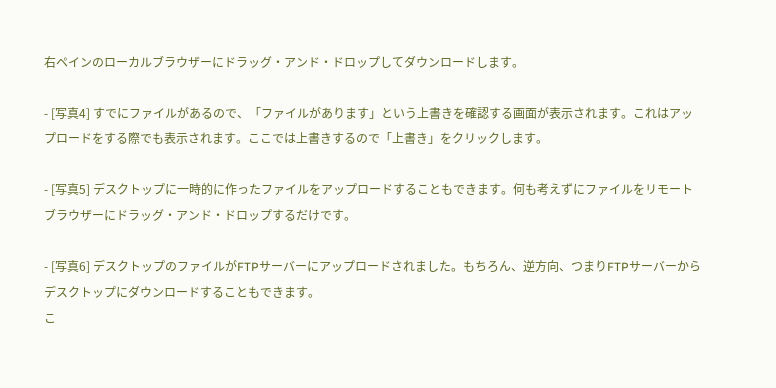右ペインのローカルブラウザーにドラッグ・アンド・ドロップしてダウンロードします。

- [写真4] すでにファイルがあるので、「ファイルがあります」という上書きを確認する画面が表示されます。これはアップロードをする際でも表示されます。ここでは上書きするので「上書き」をクリックします。

- [写真5] デスクトップに一時的に作ったファイルをアップロードすることもできます。何も考えずにファイルをリモートブラウザーにドラッグ・アンド・ドロップするだけです。

- [写真6] デスクトップのファイルがFTPサーバーにアップロードされました。もちろん、逆方向、つまりFTPサーバーからデスクトップにダウンロードすることもできます。
こ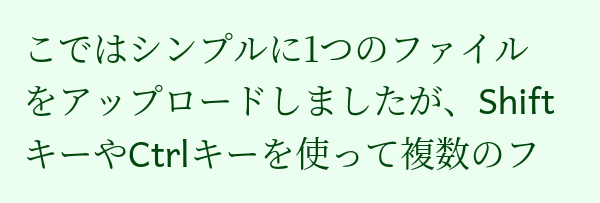こではシンプルに1つのファイルをアップロードしましたが、ShiftキーやCtrlキーを使って複数のフ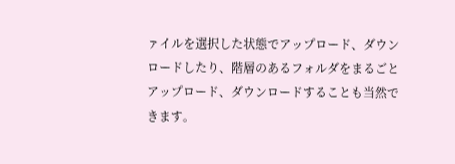ァイルを選択した状態でアップロード、ダウンロードしたり、階層のあるフォルダをまるごとアップロード、ダウンロードすることも当然できます。